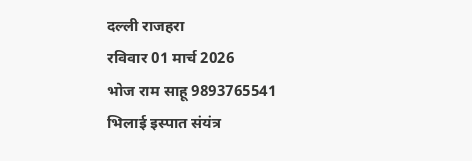दल्ली राजहरा
रविवार 01 मार्च 2026
भोज राम साहू 9893765541
भिलाई इस्पात संयंत्र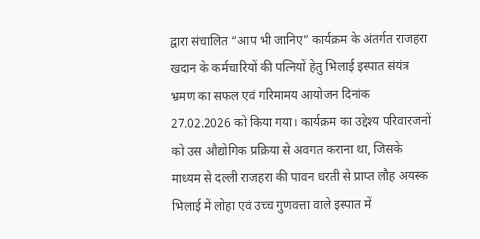द्वारा संचालित “आप भी जानिए” कार्यक्रम के अंतर्गत राजहरा खदान के कर्मचारियों की पत्नियों हेतु भिलाई इस्पात संयंत्र भ्रमण का सफल एवं गरिमामय आयोजन दिनांक 27.02.2026 को किया गया। कार्यक्रम का उद्देश्य परिवारजनों को उस औद्योगिक प्रक्रिया से अवगत कराना था, जिसके माध्यम से दल्ली राजहरा की पावन धरती से प्राप्त लौह अयस्क भिलाई में लोहा एवं उच्च गुणवत्ता वाले इस्पात में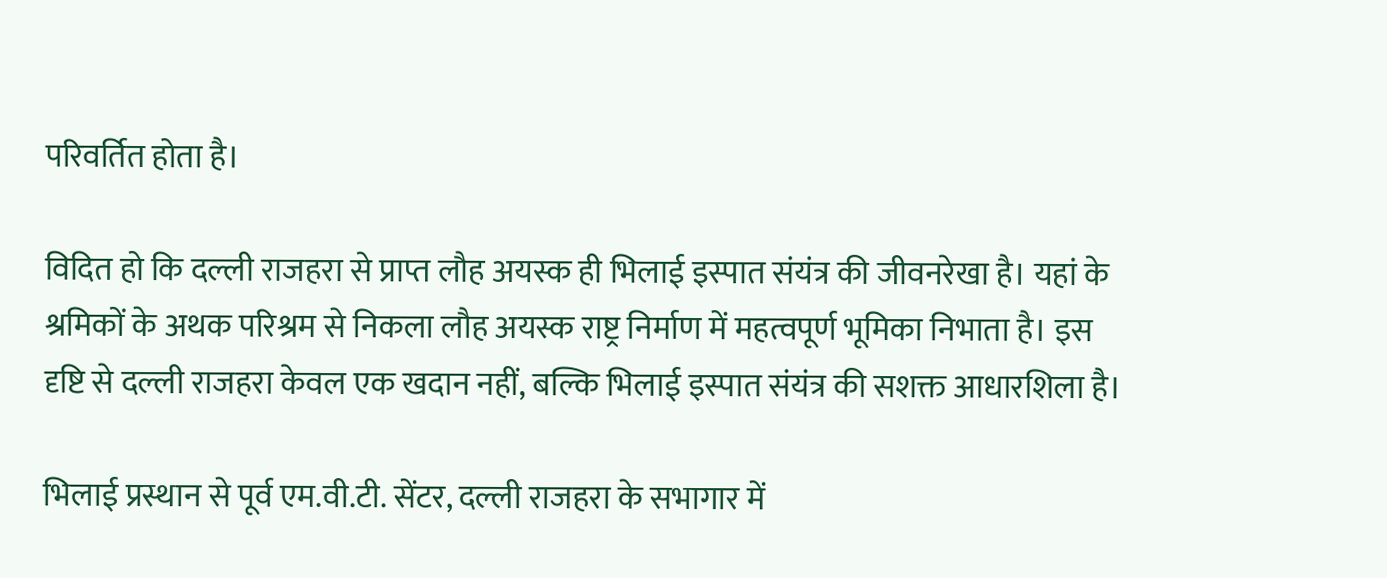परिवर्तित होता है।

विदित हो कि दल्ली राजहरा से प्राप्त लौह अयस्क ही भिलाई इस्पात संयंत्र की जीवनरेखा है। यहां के श्रमिकों के अथक परिश्रम से निकला लौह अयस्क राष्ट्र निर्माण में महत्वपूर्ण भूमिका निभाता है। इस दृष्टि से दल्ली राजहरा केवल एक खदान नहीं, बल्कि भिलाई इस्पात संयंत्र की सशक्त आधारशिला है।

भिलाई प्रस्थान से पूर्व एम.वी.टी. सेंटर, दल्ली राजहरा के सभागार में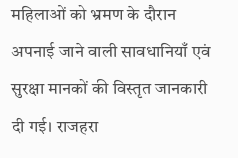महिलाओं को भ्रमण के दौरान अपनाई जाने वाली सावधानियाँ एवं सुरक्षा मानकों की विस्तृत जानकारी दी गई। राजहरा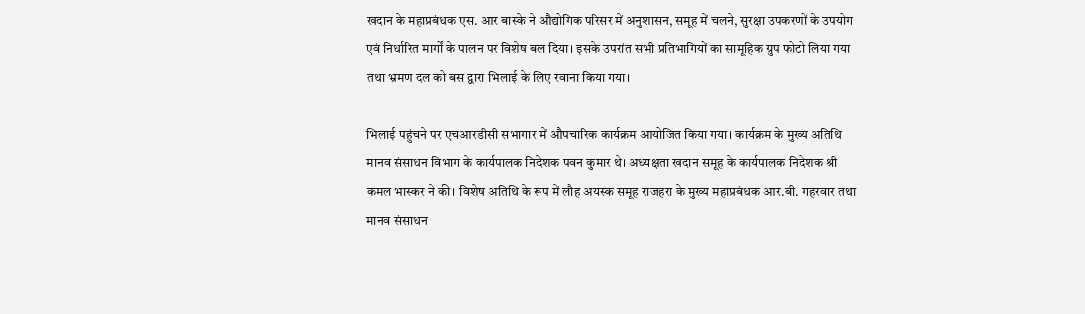खदान के महाप्रबंधक एस. आर बास्के ने औद्योगिक परिसर में अनुशासन, समूह में चलने, सुरक्षा उपकरणों के उपयोग एवं निर्धारित मार्गों के पालन पर विशेष बल दिया। इसके उपरांत सभी प्रतिभागियों का सामूहिक ग्रुप फोटो लिया गया तथा भ्रमण दल को बस द्वारा भिलाई के लिए रवाना किया गया।

भिलाई पहुंचने पर एचआरडीसी सभागार में औपचारिक कार्यक्रम आयोजित किया गया। कार्यक्रम के मुख्य अतिथि मानव संसाधन विभाग के कार्यपालक निदेशक पवन कुमार थे। अध्यक्षता खदान समूह के कार्यपालक निदेशक श्री कमल भास्कर ने की। विशेष अतिथि के रूप में लौह अयस्क समूह राजहरा के मुख्य महाप्रबंधक आर.बी. गहरवार तथा मानव संसाधन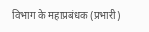विभाग के महाप्रबंधक (प्रभारी)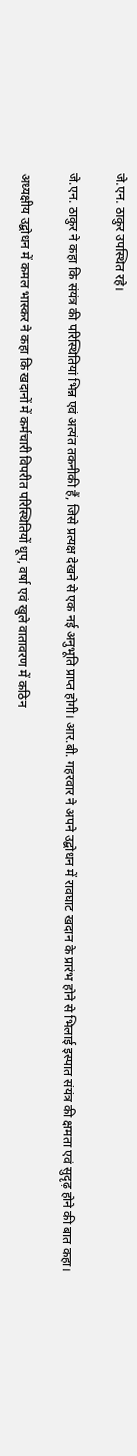जे.एन. ठाकुर उपस्थित रहे।

जे.एन. ठाकुर ने कहा कि संयंत्र की परिस्थितियां भिन्न एवं अत्यंत तकनीकी हैं, जिसे प्रत्यक्ष देखने से एक नई अनुभूति प्राप्त होगी। आर.बी. गहरवार ने अपने उद्बोधन में रावघाट खदान के प्रारंभ होने से भिलाई इस्पात संयंत्र की क्षमता एवं सुदृढ़ होने की बात कहा।

अध्यक्षीय उद्बोधन में कमल भास्कर ने कहा कि खदानों में कर्मचारी विपरीत परिस्थितियों धूप, वर्षा एवं खुले वातावरण में कठिन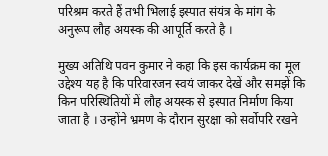परिश्रम करते हैं तभी भिलाई इस्पात संयंत्र के मांग के अनुरूप लौह अयस्क की आपूर्ति करते है ।

मुख्य अतिथि पवन कुमार ने कहा कि इस कार्यक्रम का मूल उद्देश्य यह है कि परिवारजन स्वयं जाकर देखें और समझें कि किन परिस्थितियों में लौह अयस्क से इस्पात निर्माण किया जाता है । उन्होंने भ्रमण के दौरान सुरक्षा को सर्वोपरि रखने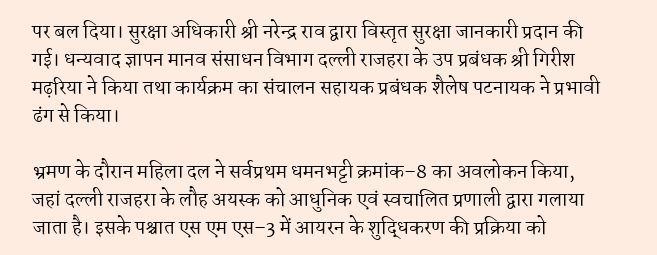पर बल दिया। सुरक्षा अधिकारी श्री नरेन्द्र राव द्वारा विस्तृत सुरक्षा जानकारी प्रदान की गई। धन्यवाद ज्ञापन मानव संसाधन विभाग दल्ली राजहरा के उप प्रबंधक श्री गिरीश मढ़रिया ने किया तथा कार्यक्रम का संचालन सहायक प्रबंधक शैलेष पटनायक ने प्रभावी ढंग से किया।

भ्रमण के दौरान महिला दल ने सर्वप्रथम धमनभट्टी क्रमांक–8 का अवलोकन किया, जहां दल्ली राजहरा के लौह अयस्क को आधुनिक एवं स्वचालित प्रणाली द्वारा गलाया जाता है। इसके पश्चात एस एम एस–3 में आयरन के शुद्धिकरण की प्रक्रिया को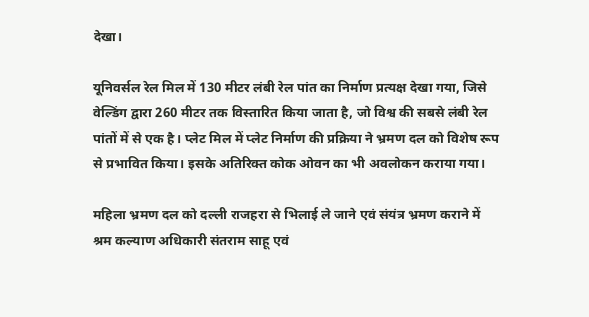देखा।

यूनिवर्सल रेल मिल में 130 मीटर लंबी रेल पांत का निर्माण प्रत्यक्ष देखा गया, जिसे वेल्डिंग द्वारा 260 मीटर तक विस्तारित किया जाता है, जो विश्व की सबसे लंबी रेल पांतों में से एक है। प्लेट मिल में प्लेट निर्माण की प्रक्रिया ने भ्रमण दल को विशेष रूप से प्रभावित किया। इसके अतिरिक्त कोक ओवन का भी अवलोकन कराया गया।

महिला भ्रमण दल को दल्ली राजहरा से भिलाई ले जाने एवं संयंत्र भ्रमण कराने में श्रम कल्याण अधिकारी संतराम साहू एवं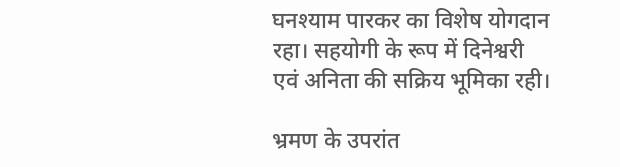घनश्याम पारकर का विशेष योगदान रहा। सहयोगी के रूप में दिनेश्वरी एवं अनिता की सक्रिय भूमिका रही।

भ्रमण के उपरांत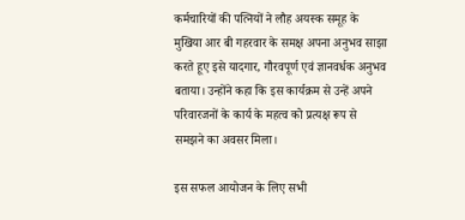कर्मचारियों की पत्नियों ने लौह अयस्क समूह के मुखिया आर बी गहरवार के समक्ष अपना अनुभव साझा करते हूए इसे यादगार, गौरवपूर्ण एवं ज्ञानवर्धक अनुभव बताया। उन्होंने कहा कि इस कार्यक्रम से उन्हें अपने परिवारजनों के कार्य के महत्व को प्रत्यक्ष रूप से समझने का अवसर मिला।

इस सफल आयोजन के लिए सभी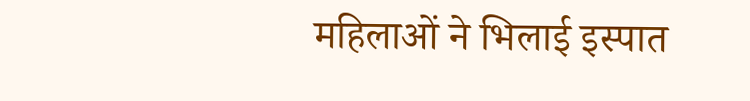महिलाओं ने भिलाई इस्पात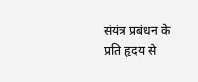संयंत्र प्रबंधन के प्रति हृदय से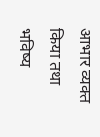आभार व्यक्त किया तथा भविष्य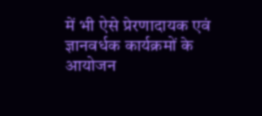में भी ऐसे प्रेरणादायक एवं ज्ञानवर्धक कार्यक्रमों के आयोजन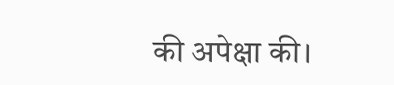की अपेक्षा की।